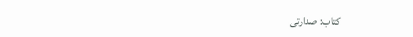کتاب: صدارتی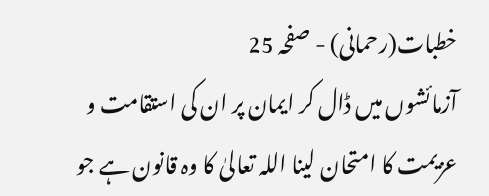خطبات(رحمانی) - صفحہ 25
آزمائشوں میں ڈال کر ایمان پر ان کی استقامت و عزیمت کا امتحان لینا اللہ تعالیٰ کا وہ قانون ہے جو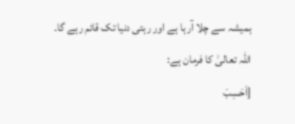ہمیشہ سے چلا آرہا ہے اور رہتی دنیا تک قائم رہے گا۔
اللہ تعالیٰ کا فرمان ہے:
[اَحَسِبَ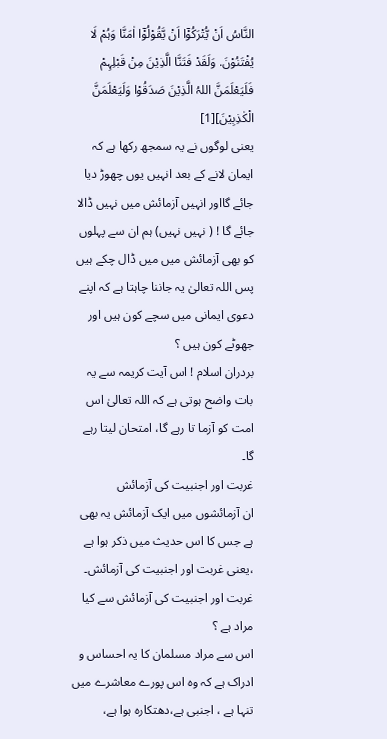النَّاسُ اَنْ يُّتْرَكُوْٓا اَنْ يَّقُوْلُوْٓا اٰمَنَّا وَہُمْ لَا يُفْتَنُوْنَ. وَلَقَدْ فَتَنَّا الَّذِيْنَ مِنْ قَبْلِہِمْ فَلَيَعْلَمَنَّ اللہُ الَّذِيْنَ صَدَقُوْا وَلَيَعْلَمَنَّ الْكٰذِبِيْنَ][1]
یعنی لوگوں نے یہ سمجھ رکھا ہے کہ ایمان لانے کے بعد انہیں یوں چھوڑ دیا جائے گااور انہیں آزمائش میں نہیں ڈالا جائے گا ! ( نہیں نہیں) ہم ان سے پہلوں کو بھی آزمائش میں میں ڈال چکے ہیں پس اللہ تعالیٰ یہ جاننا چاہتا ہے کہ اپنے دعوی ایمانی میں سچے کون ہیں اور جھوٹے کون ہیں ؟
بردران اسلام ! اس آیت کریمہ سے یہ بات واضح ہوتی ہے کہ اللہ تعالیٰ اس امت کو آزما تا رہے گا، امتحان لیتا رہے گا۔
غربت اور اجنبیت کی آزمائش
ان آزمائشوں میں ایک آزمائش یہ بھی ہے جس کا اس حدیث میں ذکر ہوا ہے ،یعنی غربت اور اجنبیت کی آزمائش۔
غربت اور اجنبیت کی آزمائش سے کیا مراد ہے ؟
اس سے مراد مسلمان کا یہ احساس و ادراک ہے کہ وہ اس پورے معاشرے میں تنہا ہے ، اجنبی ہے،دھتکارہ ہوا ہے،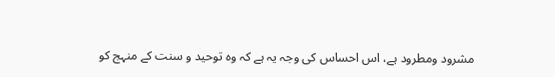مشرود ومطرود ہے، اس احساس کی وجہ یہ ہے کہ وہ توحید و سنت کے منہج کو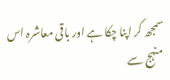سمجھ کر اپنا چکا ہے اور باقی معاشرہ اس منہج سے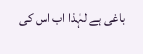باغی ہے لہٰذا اب اس کی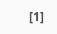[1]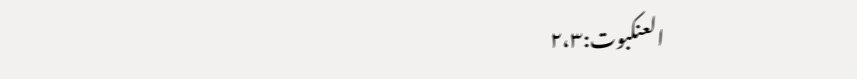العنکبوت:۲،۳